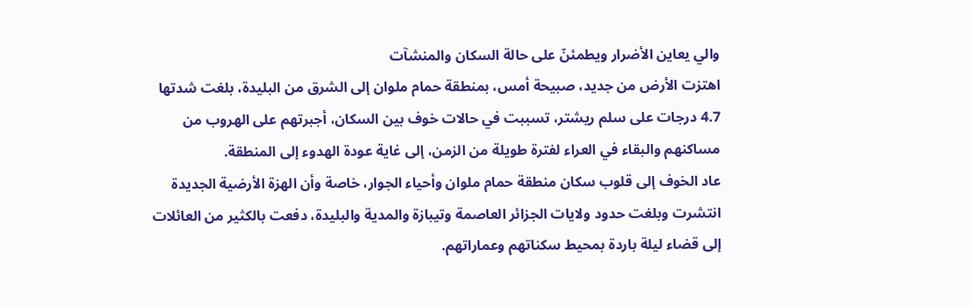والي يعاين الأضرار ويطمئنّ على حالة السكان والمنشآت
اهتزت الأرض من جديد، صبيحة أمس، بمنطقة حمام ملوان إلى الشرق من البليدة، بلغت شدتها 4.7 درجات على سلم ريشتر، تسببت في حالات خوف بين السكان، أجبرتهم على الهروب من مساكنهم والبقاء في العراء لفترة طويلة من الزمن، إلى غاية عودة الهدوء إلى المنطقة.
عاد الخوف إلى قلوب سكان منطقة حمام ملوان وأحياء الجوار، خاصة وأن الهزة الأرضية الجديدة انتشرت وبلغت حدود ولايات الجزائر العاصمة وتيبازة والمدية والبليدة، دفعت بالكثير من العائلات إلى قضاء ليلة باردة بمحيط سكناتهم وعماراتهم.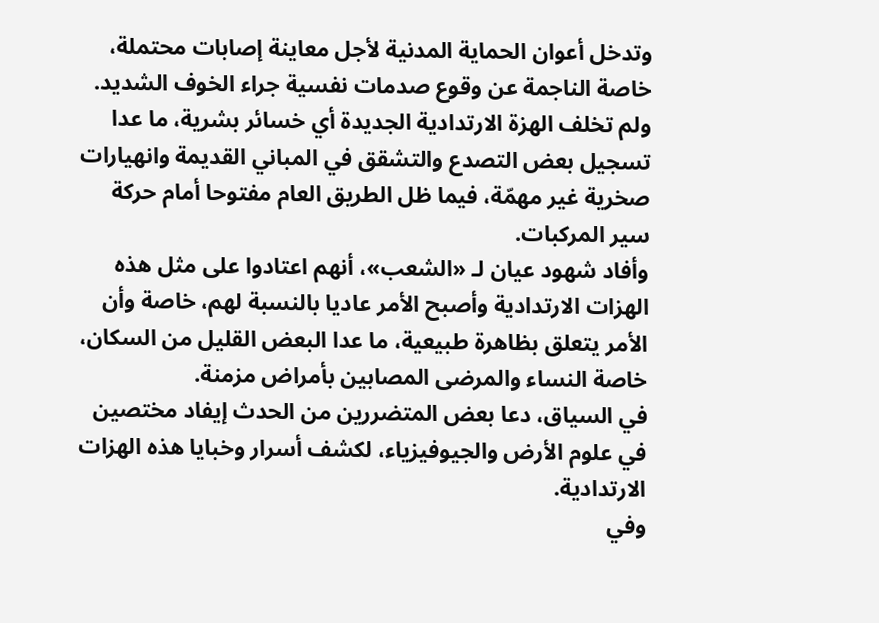وتدخل أعوان الحماية المدنية لأجل معاينة إصابات محتملة، خاصة الناجمة عن وقوع صدمات نفسية جراء الخوف الشديد.
ولم تخلف الهزة الارتدادية الجديدة أي خسائر بشرية، ما عدا تسجيل بعض التصدع والتشقق في المباني القديمة وانهيارات صخرية غير مهمّة، فيما ظل الطريق العام مفتوحا أمام حركة سير المركبات.
وأفاد شهود عيان لـ «الشعب»، أنهم اعتادوا على مثل هذه الهزات الارتدادية وأصبح الأمر عاديا بالنسبة لهم، خاصة وأن الأمر يتعلق بظاهرة طبيعية، ما عدا البعض القليل من السكان، خاصة النساء والمرضى المصابين بأمراض مزمنة.
في السياق، دعا بعض المتضررين من الحدث إيفاد مختصين في علوم الأرض والجيوفيزياء، لكشف أسرار وخبايا هذه الهزات الارتدادية.
وفي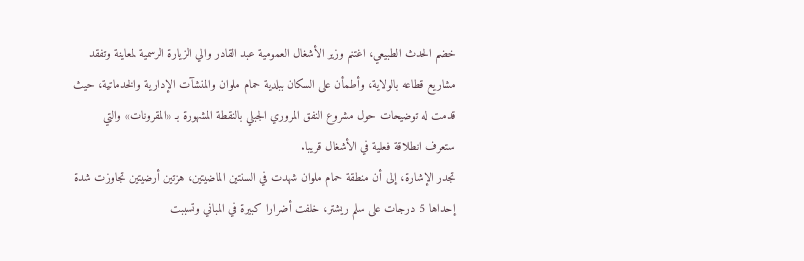خضم الحدث الطبيعي، اغتنم وزير الأشغال العمومية عبد القادر والي الزيارة الرسمية لمعاينة وتفقد مشاريع قطاعه بالولاية، وأطمأن على السكان ببلدية حمام ملوان والمنشآت الإدارية والخدماتية، حيث قدمت له توضيحات حول مشروع النفق المروري الجبلي بالنقطة المشهورة بـ «المقرونات» والتي ستعرف انطلاقة فعلية في الأشغال قريبا.
تجدر الإشارة، إلى أن منطقة حمام ملوان شهدت في السنتين الماضيتين، هزتين أرضيتين تجاوزت شدة إحداها 5 درجات على سلم ريشتر، خلفت أضرارا كبيرة في المباني وتسببت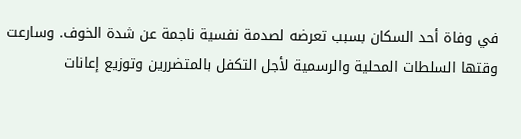في وفاة أحد السكان بسبب تعرضه لصدمة نفسية ناجمة عن شدة الخوف. وسارعت وقتها السلطات المحلية والرسمية لأجل التكفل بالمتضررين وتوزيع إعانات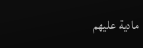مادية عليهم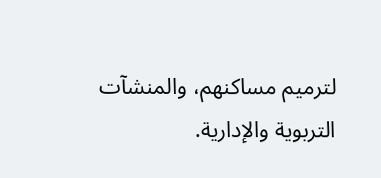لترميم مساكنهم، والمنشآت التربوية والإدارية.